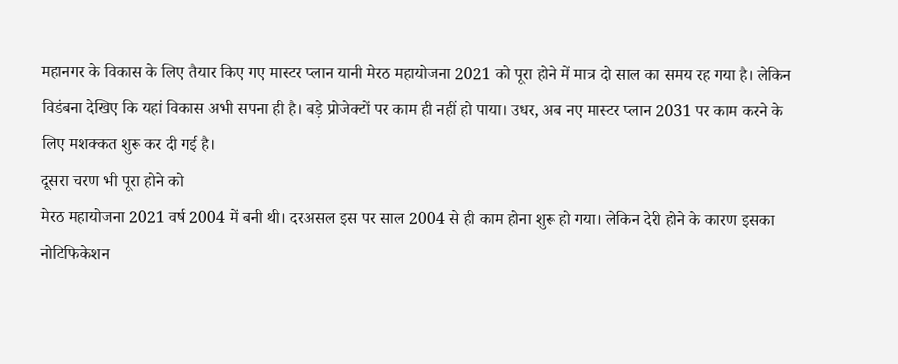महानगर के विकास के लिए तैयार किए गए मास्टर प्लान यानी मेरठ महायोजना 2021 को पूरा होने में मात्र दो साल का समय रह गया है। लेकिन विडंबना देखिए कि यहां विकास अभी सपना ही है। बड़े प्रोजेक्टों पर काम ही नहीं हो पाया। उधर, अब नए मास्टर प्लान 2031 पर काम करने के लिए मशक्कत शुरू कर दी गई है।
दूसरा चरण भी पूरा होने को
मेरठ महायोजना 2021 वर्ष 2004 में बनी थी। दरअसल इस पर साल 2004 से ही काम होना शुरू हो गया। लेकिन देरी होने के कारण इसका नोटिफिकेशन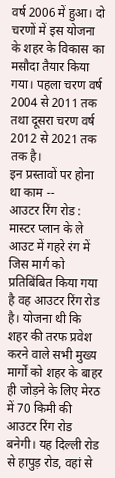वर्ष 2006 में हुआ। दो चरणों में इस योजना के शहर के विकास का मसौदा तैयार किया गया। पहला चरण वर्ष 2004 से 2011 तक तथा दूसरा चरण वर्ष 2012 से 2021 तक तक है।
इन प्रस्तावों पर होना था काम --
आउटर रिंग रोड : मास्टर प्लान के ले आउट में गहरे रंग में जिस मार्ग को प्रतिबिंबित किया गया है वह आउटर रिंग रोड है। योजना थी कि शहर की तरफ प्रवेश करने वाले सभी मुख्य मार्गों को शहर के बाहर ही जोड़ने के लिए मेरठ में 70 किमी की आउटर रिंग रोड बनेगी। यह दिल्ली रोड से हापुड़ रोड, वहां से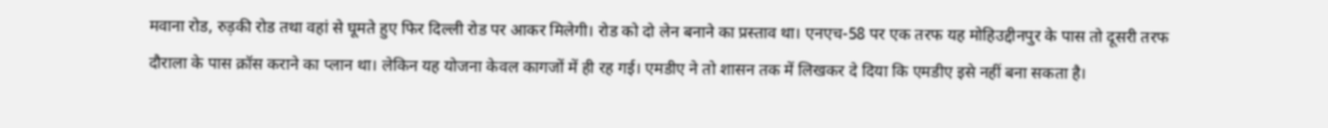मवाना रोड, रुड़की रोड तथा वहां से घूमते हुए फिर दिल्ली रोड पर आकर मिलेगी। रोड को दो लेन बनाने का प्रस्ताव था। एनएच-58 पर एक तरफ यह मोहिउद्दीनपुर के पास तो दूसरी तरफ दौराला के पास क्रॉस कराने का प्लान था। लेकिन यह योजना केवल कागजों में ही रह गई। एमडीए ने तो शासन तक में लिखकर दे दिया कि एमडीए इसे नहीं बना सकता है।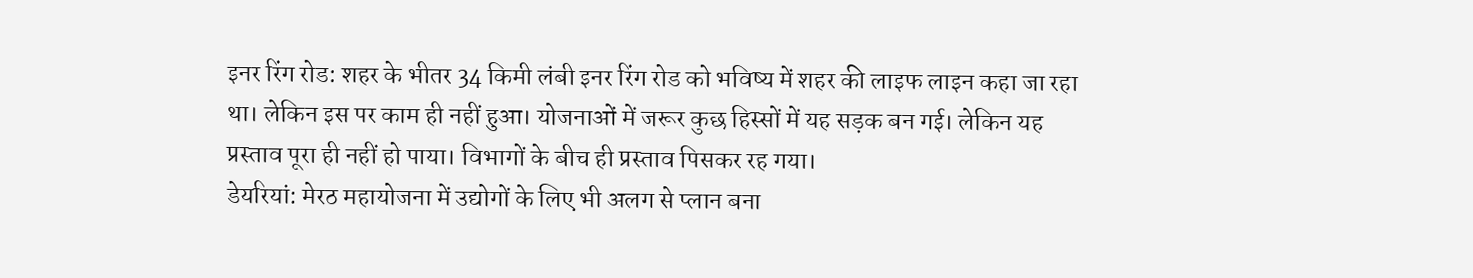इनर रिंग रोड: शहर के भीतर 34 किमी लंबी इनर रिंग रोड को भविष्य में शहर की लाइफ लाइन कहा जा रहा था। लेकिन इस पर काम ही नहीं हुआ। योजनाओं में जरूर कुछ हिस्सों में यह सड़क बन गई। लेकिन यह प्रस्ताव पूरा ही नहीं हो पाया। विभागों के बीच ही प्रस्ताव पिसकर रह गया।
डेयरियां: मेरठ महायोजना में उद्योगों के लिए भी अलग से प्लान बना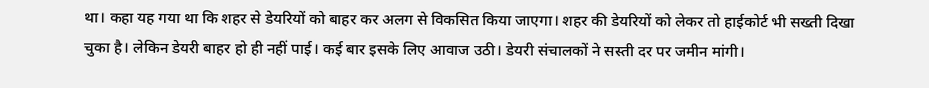था। कहा यह गया था कि शहर से डेयरियों को बाहर कर अलग से विकसित किया जाएगा। शहर की डेयरियों को लेकर तो हाईकोर्ट भी सख्ती दिखा चुका है। लेकिन डेयरी बाहर हो ही नहीं पाई। कई बार इसके लिए आवाज उठी। डेयरी संचालकों ने सस्ती दर पर जमीन मांगी।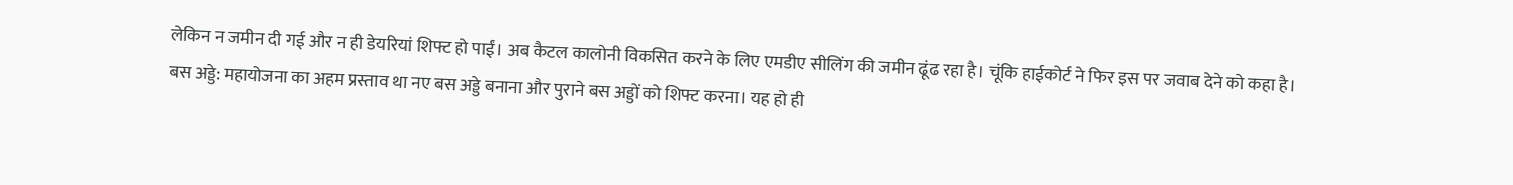लेकिन न जमीन दी गई और न ही डेयरियां शिफ्ट हो पाईं। अब कैटल कालोनी विकसित करने के लिए एमडीए सीलिंग की जमीन ढूंढ रहा है। चूंकि हाईकोर्ट ने फिर इस पर जवाब देने को कहा है।
बस अड्डे: महायोजना का अहम प्रस्ताव था नए बस अड्डे बनाना और पुराने बस अड्डों को शिफ्ट करना। यह हो ही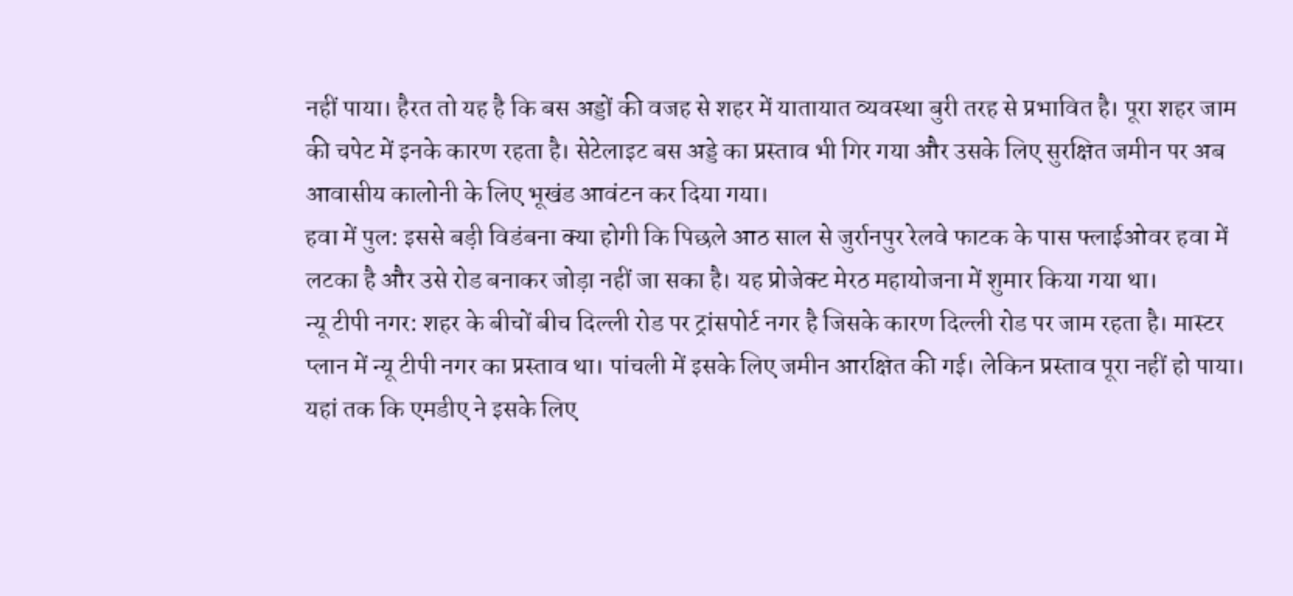नहीं पाया। हैरत तो यह है कि बस अड्डों की वजह से शहर में यातायात व्यवस्था बुरी तरह से प्रभावित है। पूरा शहर जाम की चपेट में इनके कारण रहता है। सेटेलाइट बस अड्डे का प्रस्ताव भी गिर गया और उसके लिए सुरक्षित जमीन पर अब आवासीय कालोनी के लिए भूखंड आवंटन कर दिया गया।
हवा में पुल: इससे बड़ी विडंबना क्या होगी कि पिछले आठ साल से जुर्रानपुर रेलवे फाटक के पास फ्लाईओवर हवा में लटका है और उसे रोड बनाकर जोड़ा नहीं जा सका है। यह प्रोजेक्ट मेरठ महायोजना में शुमार किया गया था।
न्यू टीपी नगर: शहर के बीचों बीच दिल्ली रोड पर ट्रांसपोर्ट नगर है जिसके कारण दिल्ली रोड पर जाम रहता है। मास्टर प्लान में न्यू टीपी नगर का प्रस्ताव था। पांचली में इसके लिए जमीन आरक्षित की गई। लेकिन प्रस्ताव पूरा नहीं हो पाया। यहां तक कि एमडीए ने इसके लिए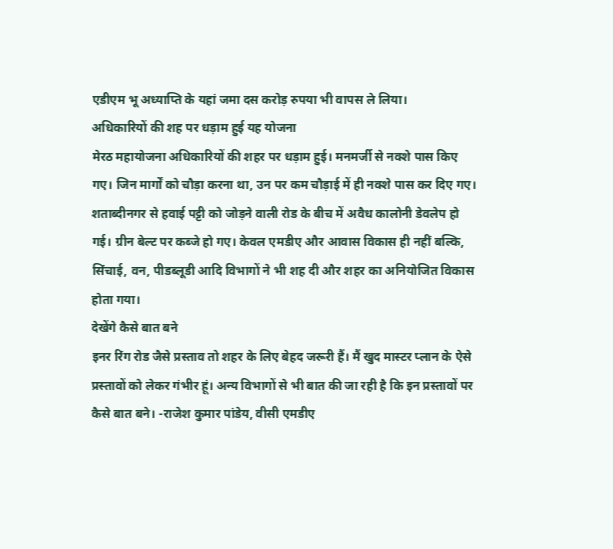एडीएम भू अध्याप्ति के यहां जमा दस करोड़ रुपया भी वापस ले लिया।
अधिकारियों की शह पर धड़ाम हुई यह योजना
मेरठ महायोजना अधिकारियों की शहर पर धड़ाम हुई। मनमर्जी से नक्शे पास किए गए। जिन मार्गों को चौड़ा करना था, उन पर कम चौड़ाई में ही नक्शे पास कर दिए गए। शताब्दीनगर से हवाई पट्टी को जोड़ने वाली रोड के बीच में अवैध कालोनी डेवलेप हो गई। ग्रीन बेल्ट पर कब्जे हो गए। केवल एमडीए और आवास विकास ही नहीं बल्कि, सिंचाई, वन, पीडब्लूडी आदि विभागों ने भी शह दी और शहर का अनियोजित विकास होता गया।
देखेंगे कैसे बात बने
इनर रिंग रोड जैसे प्रस्ताव तो शहर के लिए बेहद जरूरी हैं। मैं खुद मास्टर प्लान के ऐसे प्रस्तावों को लेकर गंभीर हूं। अन्य विभागों से भी बात की जा रही है कि इन प्रस्तावों पर कैसे बात बने। -राजेश कुमार पांडेय, वीसी एमडीए